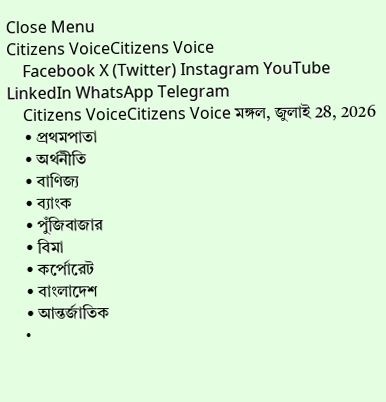Close Menu
Citizens VoiceCitizens Voice
    Facebook X (Twitter) Instagram YouTube LinkedIn WhatsApp Telegram
    Citizens VoiceCitizens Voice মঙ্গল, জুলাই 28, 2026
    • প্রথমপাতা
    • অর্থনীতি
    • বাণিজ্য
    • ব্যাংক
    • পুঁজিবাজার
    • বিমা
    • কর্পোরেট
    • বাংলাদেশ
    • আন্তর্জাতিক
    •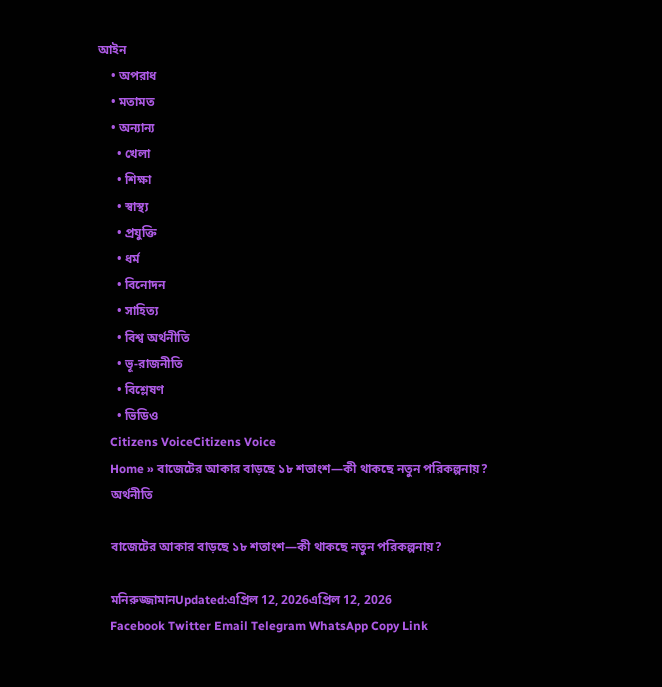আইন
    • অপরাধ
    • মতামত
    • অন্যান্য
      • খেলা
      • শিক্ষা
      • স্বাস্থ্য
      • প্রযুক্তি
      • ধর্ম
      • বিনোদন
      • সাহিত্য
      • বিশ্ব অর্থনীতি
      • ভূ-রাজনীতি
      • বিশ্লেষণ
      • ভিডিও
    Citizens VoiceCitizens Voice
    Home » বাজেটের আকার বাড়ছে ১৮ শতাংশ—কী থাকছে নতুন পরিকল্পনায়?
    অর্থনীতি

    বাজেটের আকার বাড়ছে ১৮ শতাংশ—কী থাকছে নতুন পরিকল্পনায়?

    মনিরুজ্জামানUpdated:এপ্রিল 12, 2026এপ্রিল 12, 2026
    Facebook Twitter Email Telegram WhatsApp Copy Link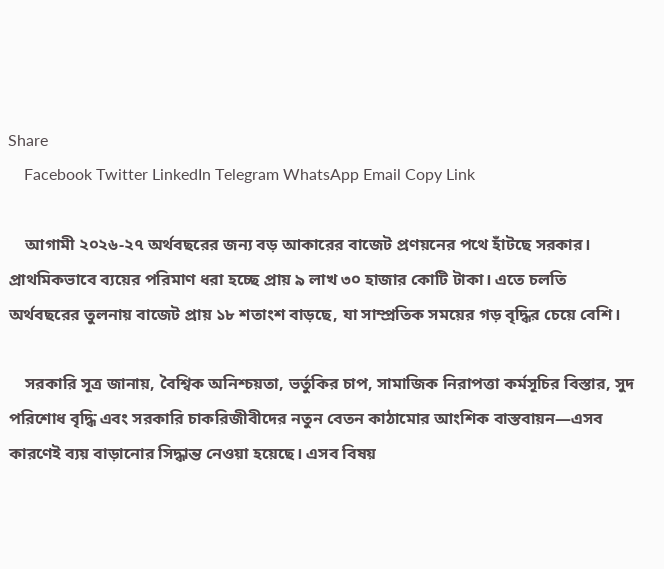Share
    Facebook Twitter LinkedIn Telegram WhatsApp Email Copy Link

    আগামী ২০২৬-২৭ অর্থবছরের জন্য বড় আকারের বাজেট প্রণয়নের পথে হাঁটছে সরকার। প্রাথমিকভাবে ব্যয়ের পরিমাণ ধরা হচ্ছে প্রায় ৯ লাখ ৩০ হাজার কোটি টাকা। এতে চলতি অর্থবছরের তুলনায় বাজেট প্রায় ১৮ শতাংশ বাড়ছে, যা সাম্প্রতিক সময়ের গড় বৃদ্ধির চেয়ে বেশি।

    সরকারি সূত্র জানায়, বৈশ্বিক অনিশ্চয়তা, ভর্তুকির চাপ, সামাজিক নিরাপত্তা কর্মসূচির বিস্তার, সুদ পরিশোধ বৃদ্ধি এবং সরকারি চাকরিজীবীদের নতুন বেতন কাঠামোর আংশিক বাস্তবায়ন—এসব কারণেই ব্যয় বাড়ানোর সিদ্ধান্ত নেওয়া হয়েছে। এসব বিষয়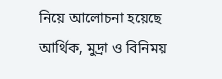নিয়ে আলোচনা হয়েছে আর্থিক, মুদ্রা ও বিনিময়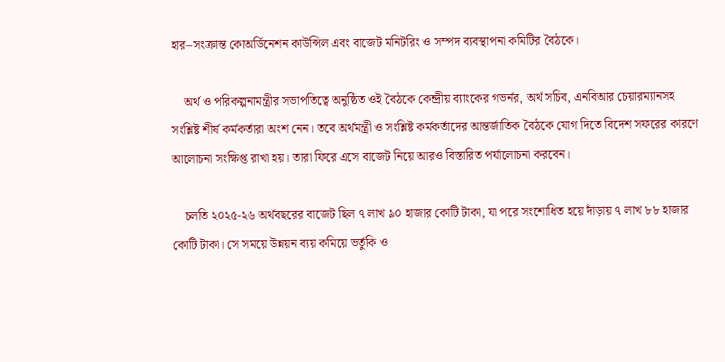হার–সংক্রান্ত কোঅর্ডিনেশন কাউন্সিল এবং বাজেট মনিটরিং ও সম্পদ ব্যবস্থাপনা কমিটির বৈঠকে।

    অর্থ ও পরিকল্পনামন্ত্রীর সভাপতিত্বে অনুষ্ঠিত ওই বৈঠকে কেন্দ্রীয় ব্যাংকের গভর্নর, অর্থ সচিব, এনবিআর চেয়ারম্যানসহ সংশ্লিষ্ট শীর্ষ কর্মকর্তারা অংশ নেন। তবে অর্থমন্ত্রী ও সংশ্লিষ্ট কর্মকর্তাদের আন্তর্জাতিক বৈঠকে যোগ দিতে বিদেশ সফরের কারণে আলোচনা সংক্ষিপ্ত রাখা হয়। তারা ফিরে এসে বাজেট নিয়ে আরও বিস্তারিত পর্যালোচনা করবেন।

    চলতি ২০২৫-২৬ অর্থবছরের বাজেট ছিল ৭ লাখ ৯০ হাজার কোটি টাকা, যা পরে সংশোধিত হয়ে দাঁড়ায় ৭ লাখ ৮৮ হাজার কোটি টাকা। সে সময়ে উন্নয়ন ব্যয় কমিয়ে ভর্তুকি ও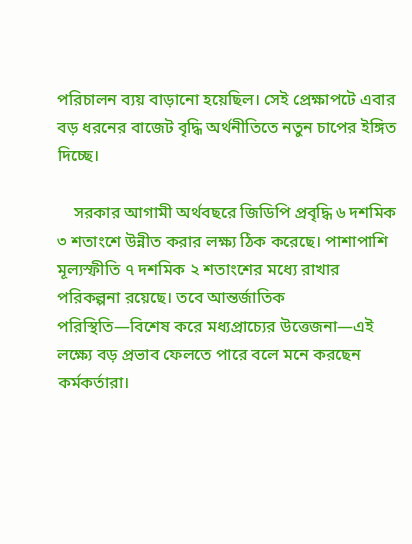পরিচালন ব্যয় বাড়ানো হয়েছিল। সেই প্রেক্ষাপটে এবার বড় ধরনের বাজেট বৃদ্ধি অর্থনীতিতে নতুন চাপের ইঙ্গিত দিচ্ছে।

    সরকার আগামী অর্থবছরে জিডিপি প্রবৃদ্ধি ৬ দশমিক ৩ শতাংশে উন্নীত করার লক্ষ্য ঠিক করেছে। পাশাপাশি মূল্যস্ফীতি ৭ দশমিক ২ শতাংশের মধ্যে রাখার পরিকল্পনা রয়েছে। তবে আন্তর্জাতিক পরিস্থিতি—বিশেষ করে মধ্যপ্রাচ্যের উত্তেজনা—এই লক্ষ্যে বড় প্রভাব ফেলতে পারে বলে মনে করছেন কর্মকর্তারা।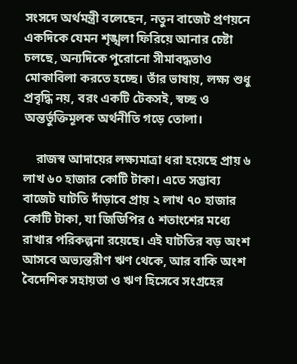সংসদে অর্থমন্ত্রী বলেছেন, নতুন বাজেট প্রণয়নে একদিকে যেমন শৃঙ্খলা ফিরিয়ে আনার চেষ্টা চলছে, অন্যদিকে পুরোনো সীমাবদ্ধতাও মোকাবিলা করতে হচ্ছে। তাঁর ভাষায়, লক্ষ্য শুধু প্রবৃদ্ধি নয়, বরং একটি টেকসই, স্বচ্ছ ও অন্তর্ভুক্তিমূলক অর্থনীতি গড়ে তোলা।

    রাজস্ব আদায়ের লক্ষ্যমাত্রা ধরা হয়েছে প্রায় ৬ লাখ ৬০ হাজার কোটি টাকা। এতে সম্ভাব্য বাজেট ঘাটতি দাঁড়াবে প্রায় ২ লাখ ৭০ হাজার কোটি টাকা, যা জিডিপির ৫ শতাংশের মধ্যে রাখার পরিকল্পনা রয়েছে। এই ঘাটতির বড় অংশ আসবে অভ্যন্তরীণ ঋণ থেকে, আর বাকি অংশ বৈদেশিক সহায়তা ও ঋণ হিসেবে সংগ্রহের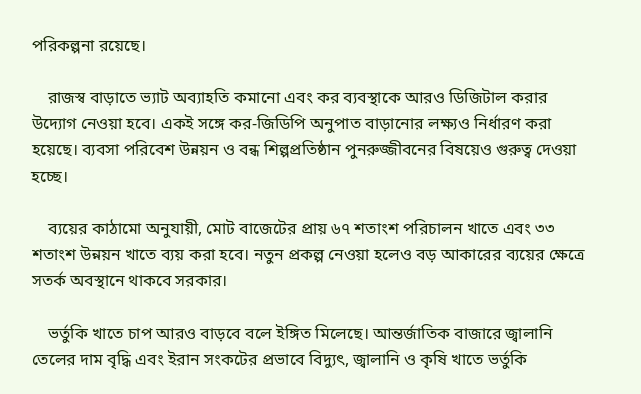পরিকল্পনা রয়েছে।

    রাজস্ব বাড়াতে ভ্যাট অব্যাহতি কমানো এবং কর ব্যবস্থাকে আরও ডিজিটাল করার উদ্যোগ নেওয়া হবে। একই সঙ্গে কর-জিডিপি অনুপাত বাড়ানোর লক্ষ্যও নির্ধারণ করা হয়েছে। ব্যবসা পরিবেশ উন্নয়ন ও বন্ধ শিল্পপ্রতিষ্ঠান পুনরুজ্জীবনের বিষয়েও গুরুত্ব দেওয়া হচ্ছে।

    ব্যয়ের কাঠামো অনুযায়ী, মোট বাজেটের প্রায় ৬৭ শতাংশ পরিচালন খাতে এবং ৩৩ শতাংশ উন্নয়ন খাতে ব্যয় করা হবে। নতুন প্রকল্প নেওয়া হলেও বড় আকারের ব্যয়ের ক্ষেত্রে সতর্ক অবস্থানে থাকবে সরকার।

    ভর্তুকি খাতে চাপ আরও বাড়বে বলে ইঙ্গিত মিলেছে। আন্তর্জাতিক বাজারে জ্বালানি তেলের দাম বৃদ্ধি এবং ইরান সংকটের প্রভাবে বিদ্যুৎ, জ্বালানি ও কৃষি খাতে ভর্তুকি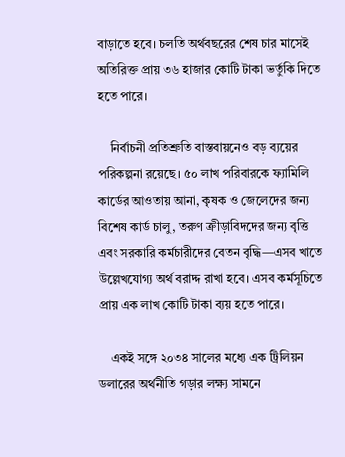বাড়াতে হবে। চলতি অর্থবছরের শেষ চার মাসেই অতিরিক্ত প্রায় ৩৬ হাজার কোটি টাকা ভর্তুকি দিতে হতে পারে।

    নির্বাচনী প্রতিশ্রুতি বাস্তবায়নেও বড় ব্যয়ের পরিকল্পনা রয়েছে। ৫০ লাখ পরিবারকে ফ্যামিলি কার্ডের আওতায় আনা, কৃষক ও জেলেদের জন্য বিশেষ কার্ড চালু, তরুণ ক্রীড়াবিদদের জন্য বৃত্তি এবং সরকারি কর্মচারীদের বেতন বৃদ্ধি—এসব খাতে উল্লেখযোগ্য অর্থ বরাদ্দ রাখা হবে। এসব কর্মসূচিতে প্রায় এক লাখ কোটি টাকা ব্যয় হতে পারে।

    একই সঙ্গে ২০৩৪ সালের মধ্যে এক ট্রিলিয়ন ডলারের অর্থনীতি গড়ার লক্ষ্য সামনে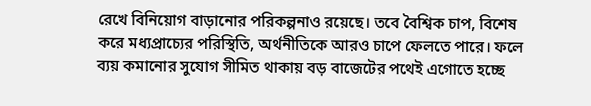রেখে বিনিয়োগ বাড়ানোর পরিকল্পনাও রয়েছে। তবে বৈশ্বিক চাপ, বিশেষ করে মধ্যপ্রাচ্যের পরিস্থিতি, অর্থনীতিকে আরও চাপে ফেলতে পারে। ফলে ব্যয় কমানোর সুযোগ সীমিত থাকায় বড় বাজেটের পথেই এগোতে হচ্ছে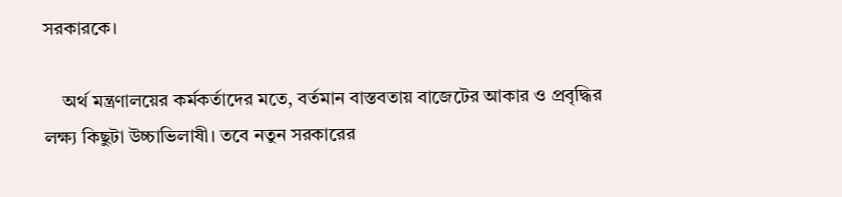সরকারকে।

    অর্থ মন্ত্রণালয়ের কর্মকর্তাদের মতে, বর্তমান বাস্তবতায় বাজেটের আকার ও প্রবৃদ্ধির লক্ষ্য কিছুটা উচ্চাভিলাষী। তবে নতুন সরকারের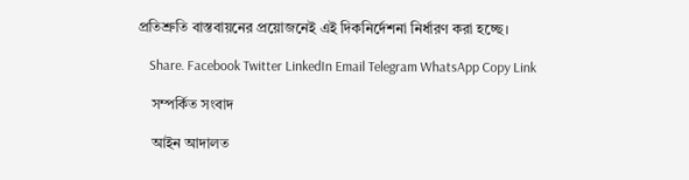প্রতিশ্রুতি বাস্তবায়নের প্রয়োজনেই এই দিকনির্দেশনা নির্ধারণ করা হচ্ছে।

    Share. Facebook Twitter LinkedIn Email Telegram WhatsApp Copy Link

    সম্পর্কিত সংবাদ

    আইন আদালত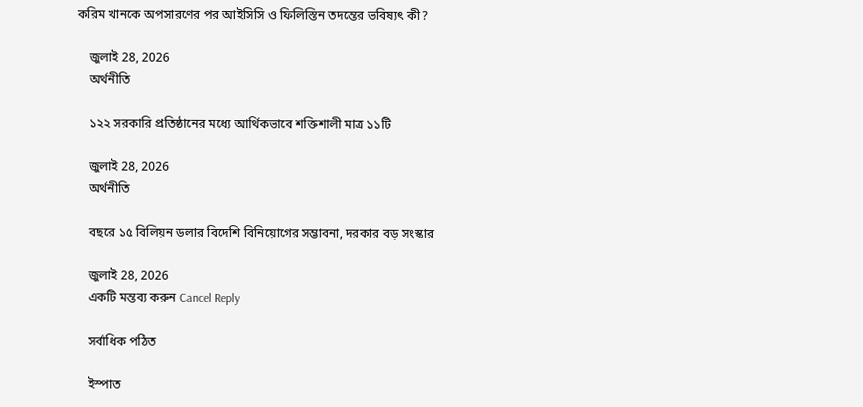করিম খানকে অপসারণের পর আইসিসি ও ফিলিস্তিন তদন্তের ভবিষ্যৎ কী?

    জুলাই 28, 2026
    অর্থনীতি

    ১২২ সরকারি প্রতিষ্ঠানের মধ্যে আর্থিকভাবে শক্তিশালী মাত্র ১১টি

    জুলাই 28, 2026
    অর্থনীতি

    বছরে ১৫ বিলিয়ন ডলার বিদেশি বিনিয়োগের সম্ভাবনা, দরকার বড় সংস্কার

    জুলাই 28, 2026
    একটি মন্তব্য করুন Cancel Reply

    সর্বাধিক পঠিত

    ইস্পাত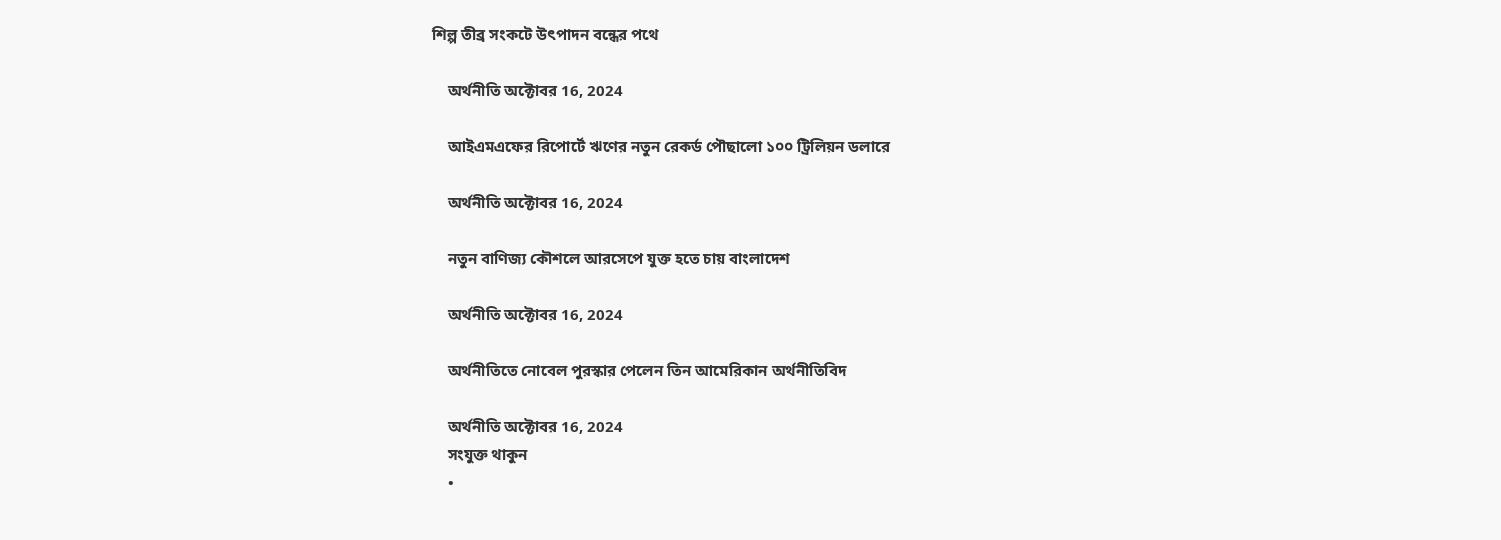শিল্প তীব্র সংকটে উৎপাদন বন্ধের পথে

    অর্থনীতি অক্টোবর 16, 2024

    আইএমএফের রিপোর্টে ঋণের নতুন রেকর্ড পৌছালো ১০০ ট্রিলিয়ন ডলারে

    অর্থনীতি অক্টোবর 16, 2024

    নতুন বাণিজ্য কৌশলে আরসেপে যুক্ত হতে চায় বাংলাদেশ

    অর্থনীতি অক্টোবর 16, 2024

    অর্থনীতিতে নোবেল পুরস্কার পেলেন তিন আমেরিকান অর্থনীতিবিদ

    অর্থনীতি অক্টোবর 16, 2024
    সংযুক্ত থাকুন
    •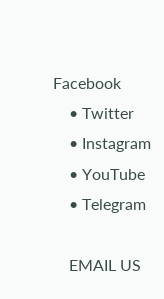Facebook
    • Twitter
    • Instagram
    • YouTube
    • Telegram

    EMAIL US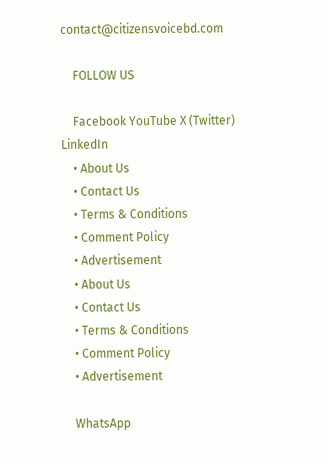contact@citizensvoicebd.com

    FOLLOW US

    Facebook YouTube X (Twitter) LinkedIn
    • About Us
    • Contact Us
    • Terms & Conditions
    • Comment Policy
    • Advertisement
    • About Us
    • Contact Us
    • Terms & Conditions
    • Comment Policy
    • Advertisement

    WhatsApp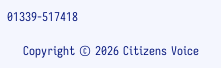01339-517418

    Copyright © 2026 Citizens Voice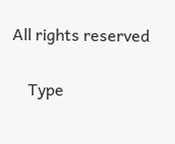All rights reserved

    Type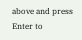above and press Enter to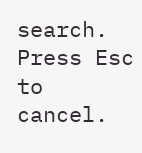search. Press Esc to cancel.